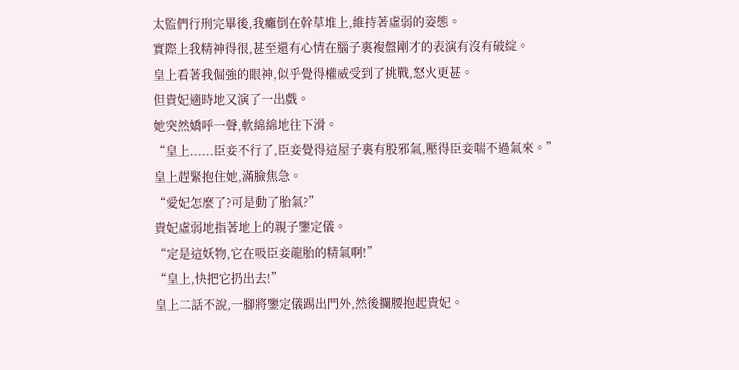太監們行刑完畢後,我癱倒在幹草堆上,維持著虛弱的姿態。
實際上我精神得很,甚至還有心情在腦子裏複盤剛才的表演有沒有破綻。
皇上看著我倔強的眼神,似乎覺得權威受到了挑戰,怒火更甚。
但貴妃適時地又演了一出戲。
她突然嬌呼一聲,軟綿綿地往下滑。
“皇上......臣妾不行了,臣妾覺得這屋子裏有股邪氣,壓得臣妾喘不過氣來。”
皇上趕緊抱住她,滿臉焦急。
“愛妃怎麼了?可是動了胎氣?”
貴妃虛弱地指著地上的親子鑒定儀。
“定是這妖物,它在吸臣妾龍胎的精氣啊!”
“皇上,快把它扔出去!”
皇上二話不說,一腳將鑒定儀踢出門外,然後攔腰抱起貴妃。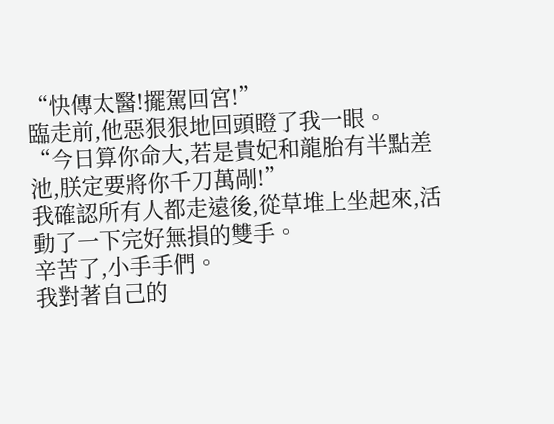“快傳太醫!擺駕回宮!”
臨走前,他惡狠狠地回頭瞪了我一眼。
“今日算你命大,若是貴妃和龍胎有半點差池,朕定要將你千刀萬剮!”
我確認所有人都走遠後,從草堆上坐起來,活動了一下完好無損的雙手。
辛苦了,小手手們。
我對著自己的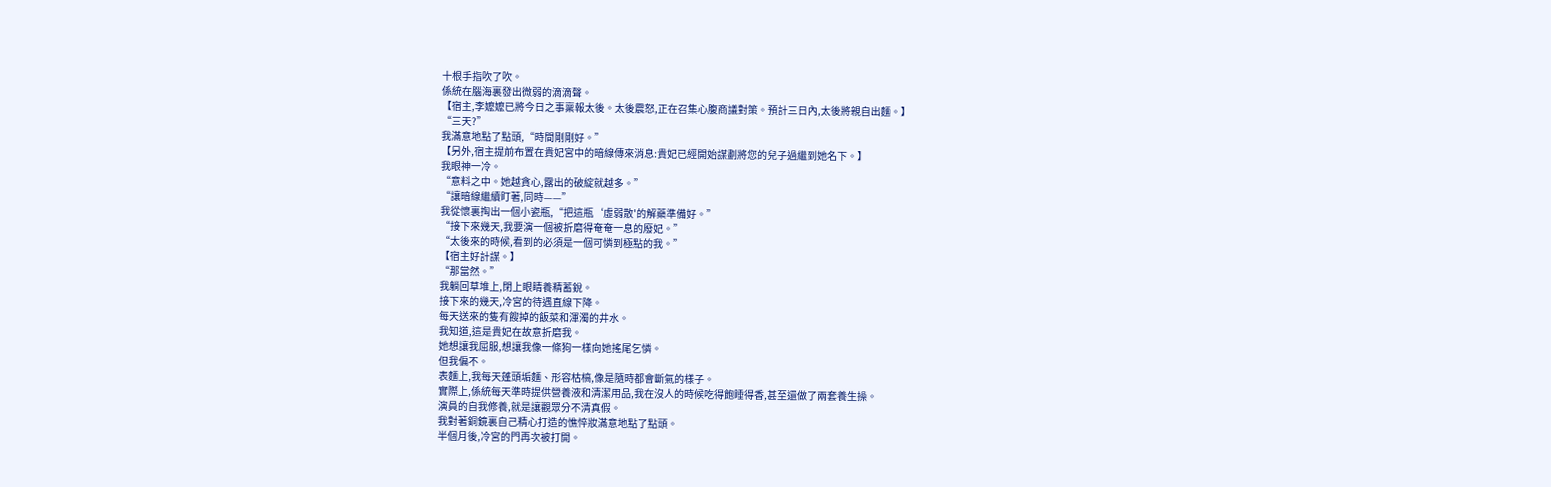十根手指吹了吹。
係統在腦海裏發出微弱的滴滴聲。
【宿主,李嬤嬤已將今日之事稟報太後。太後震怒,正在召集心腹商議對策。預計三日內,太後將親自出麵。】
“三天?”
我滿意地點了點頭,“時間剛剛好。”
【另外,宿主提前布置在貴妃宮中的暗線傳來消息:貴妃已經開始謀劃將您的兒子過繼到她名下。】
我眼神一冷。
“意料之中。她越貪心,露出的破綻就越多。”
“讓暗線繼續盯著,同時——”
我從懷裏掏出一個小瓷瓶,“把這瓶‘虛弱散'的解藥準備好。”
“接下來幾天,我要演一個被折磨得奄奄一息的廢妃。”
“太後來的時候,看到的必須是一個可憐到極點的我。”
【宿主好計謀。】
“那當然。”
我躺回草堆上,閉上眼睛養精蓄銳。
接下來的幾天,冷宮的待遇直線下降。
每天送來的隻有餿掉的飯菜和渾濁的井水。
我知道,這是貴妃在故意折磨我。
她想讓我屈服,想讓我像一條狗一樣向她搖尾乞憐。
但我偏不。
表麵上,我每天蓬頭垢麵、形容枯槁,像是隨時都會斷氣的樣子。
實際上,係統每天準時提供營養液和清潔用品,我在沒人的時候吃得飽睡得香,甚至還做了兩套養生操。
演員的自我修養,就是讓觀眾分不清真假。
我對著銅鏡裏自己精心打造的憔悴妝滿意地點了點頭。
半個月後,冷宮的門再次被打開。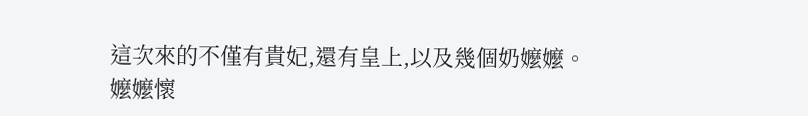這次來的不僅有貴妃,還有皇上,以及幾個奶嬤嬤。
嬤嬤懷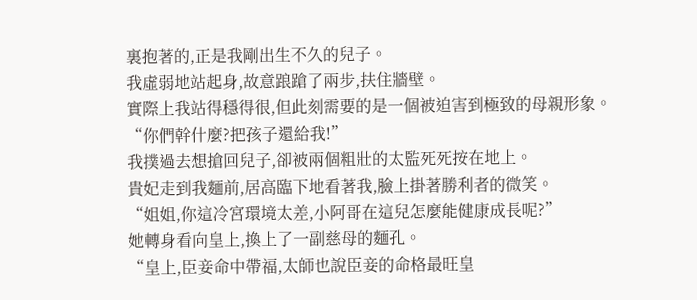裏抱著的,正是我剛出生不久的兒子。
我虛弱地站起身,故意踉蹌了兩步,扶住牆壁。
實際上我站得穩得很,但此刻需要的是一個被迫害到極致的母親形象。
“你們幹什麼?把孩子還給我!”
我撲過去想搶回兒子,卻被兩個粗壯的太監死死按在地上。
貴妃走到我麵前,居高臨下地看著我,臉上掛著勝利者的微笑。
“姐姐,你這冷宮環境太差,小阿哥在這兒怎麼能健康成長呢?”
她轉身看向皇上,換上了一副慈母的麵孔。
“皇上,臣妾命中帶福,太師也說臣妾的命格最旺皇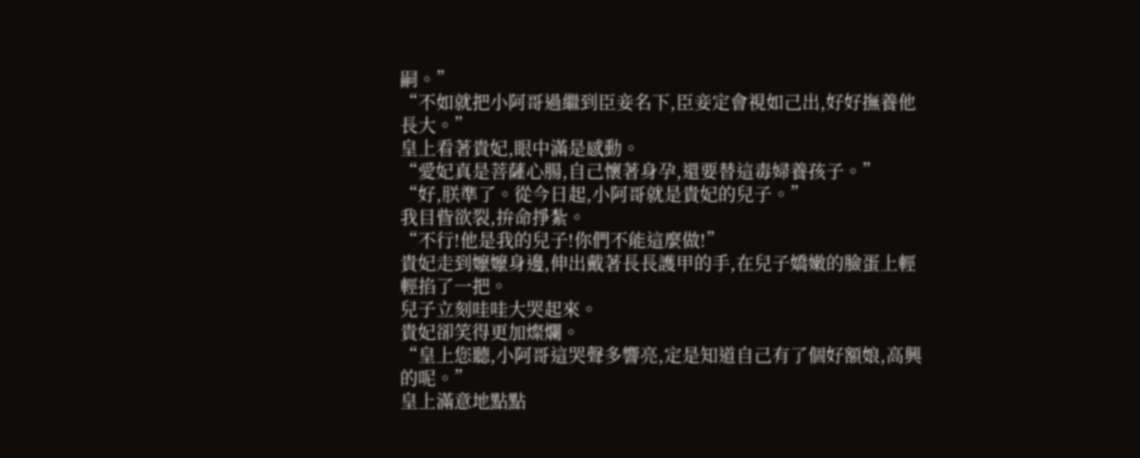嗣。”
“不如就把小阿哥過繼到臣妾名下,臣妾定會視如己出,好好撫養他長大。”
皇上看著貴妃,眼中滿是感動。
“愛妃真是菩薩心腸,自己懷著身孕,還要替這毒婦養孩子。”
“好,朕準了。從今日起,小阿哥就是貴妃的兒子。”
我目眥欲裂,拚命掙紮。
“不行!他是我的兒子!你們不能這麼做!”
貴妃走到嬤嬤身邊,伸出戴著長長護甲的手,在兒子嬌嫩的臉蛋上輕輕掐了一把。
兒子立刻哇哇大哭起來。
貴妃卻笑得更加燦爛。
“皇上您聽,小阿哥這哭聲多響亮,定是知道自己有了個好額娘,高興的呢。”
皇上滿意地點點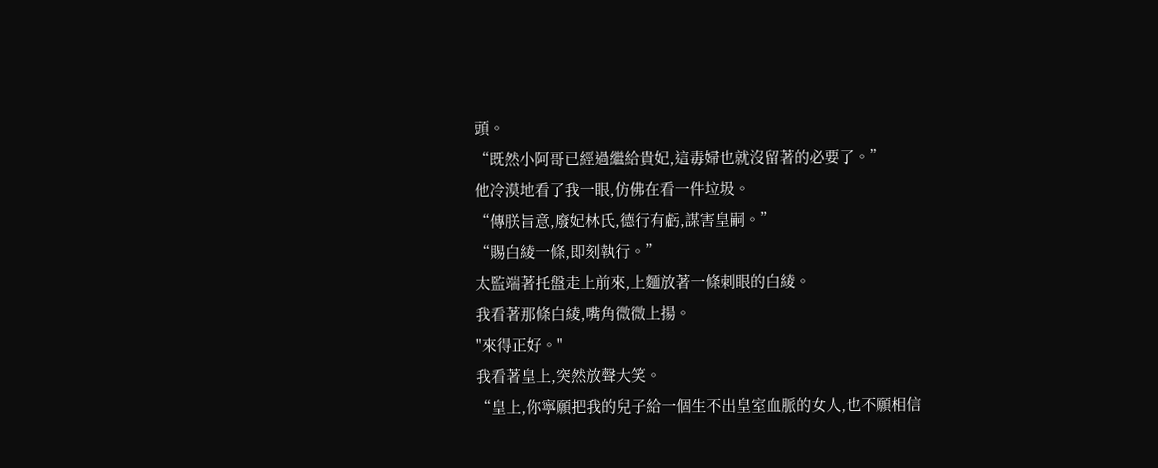頭。
“既然小阿哥已經過繼給貴妃,這毒婦也就沒留著的必要了。”
他冷漠地看了我一眼,仿佛在看一件垃圾。
“傳朕旨意,廢妃林氏,德行有虧,謀害皇嗣。”
“賜白綾一條,即刻執行。”
太監端著托盤走上前來,上麵放著一條刺眼的白綾。
我看著那條白綾,嘴角微微上揚。
"來得正好。"
我看著皇上,突然放聲大笑。
“皇上,你寧願把我的兒子給一個生不出皇室血脈的女人,也不願相信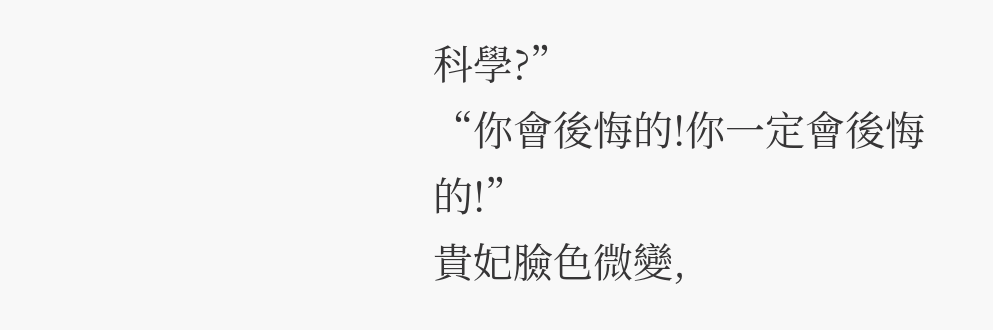科學?”
“你會後悔的!你一定會後悔的!”
貴妃臉色微變,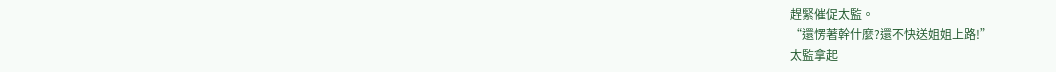趕緊催促太監。
“還愣著幹什麼?還不快送姐姐上路!”
太監拿起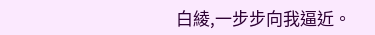白綾,一步步向我逼近。